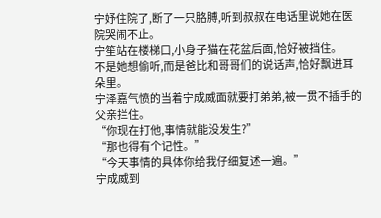宁妤住院了,断了一只胳膊,听到叔叔在电话里说她在医院哭闹不止。
宁笙站在楼梯口,小身子猫在花盆后面,恰好被挡住。
不是她想偷听,而是爸比和哥哥们的说话声,恰好飘进耳朵里。
宁泽嘉气愤的当着宁成威面就要打弟弟,被一贯不插手的父亲拦住。
“你现在打他,事情就能没发生?”
“那也得有个记性。”
“今天事情的具体你给我仔细复述一遍。”
宁成威到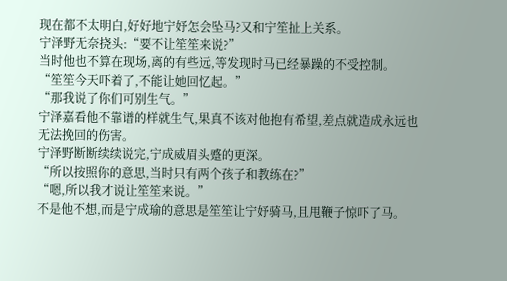现在都不太明白,好好地宁妤怎会坠马?又和宁笙扯上关系。
宁泽野无奈挠头:“要不让笙笙来说?”
当时他也不算在现场,离的有些远,等发现时马已经暴躁的不受控制。
“笙笙今天吓着了,不能让她回忆起。”
“那我说了你们可别生气。”
宁泽嘉看他不靠谱的样就生气,果真不该对他抱有希望,差点就造成永远也无法挽回的伤害。
宁泽野断断续续说完,宁成威眉头蹙的更深。
“所以按照你的意思,当时只有两个孩子和教练在?”
“嗯,所以我才说让笙笙来说。”
不是他不想,而是宁成瑜的意思是笙笙让宁妤骑马,且甩鞭子惊吓了马。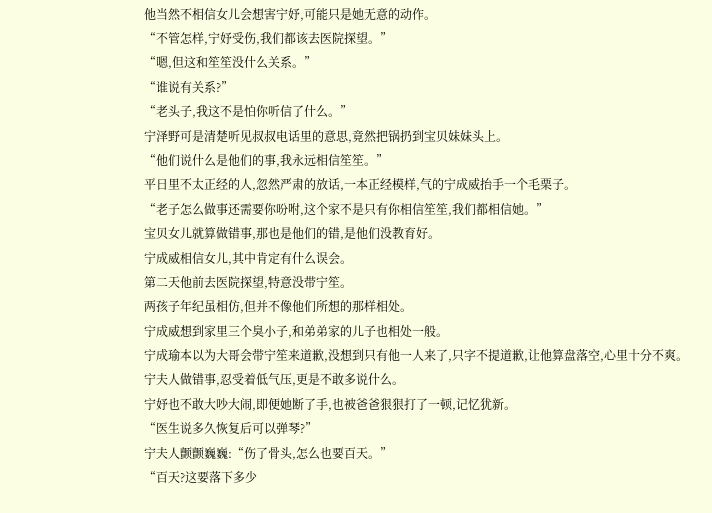他当然不相信女儿会想害宁妤,可能只是她无意的动作。
“不管怎样,宁妤受伤,我们都该去医院探望。”
“嗯,但这和笙笙没什么关系。”
“谁说有关系?”
“老头子,我这不是怕你听信了什么。”
宁泽野可是清楚听见叔叔电话里的意思,竟然把锅扔到宝贝妹妹头上。
“他们说什么是他们的事,我永远相信笙笙。”
平日里不太正经的人,忽然严肃的放话,一本正经模样,气的宁成威抬手一个毛栗子。
“老子怎么做事还需要你吩咐,这个家不是只有你相信笙笙,我们都相信她。”
宝贝女儿就算做错事,那也是他们的错,是他们没教育好。
宁成威相信女儿,其中肯定有什么误会。
第二天他前去医院探望,特意没带宁笙。
两孩子年纪虽相仿,但并不像他们所想的那样相处。
宁成威想到家里三个臭小子,和弟弟家的儿子也相处一般。
宁成瑜本以为大哥会带宁笙来道歉,没想到只有他一人来了,只字不提道歉,让他算盘落空,心里十分不爽。
宁夫人做错事,忍受着低气压,更是不敢多说什么。
宁妤也不敢大吵大闹,即便她断了手,也被爸爸狠狠打了一顿,记忆犹新。
“医生说多久恢复后可以弹琴?”
宁夫人颤颤巍巍:“伤了骨头,怎么也要百天。”
“百天?这要落下多少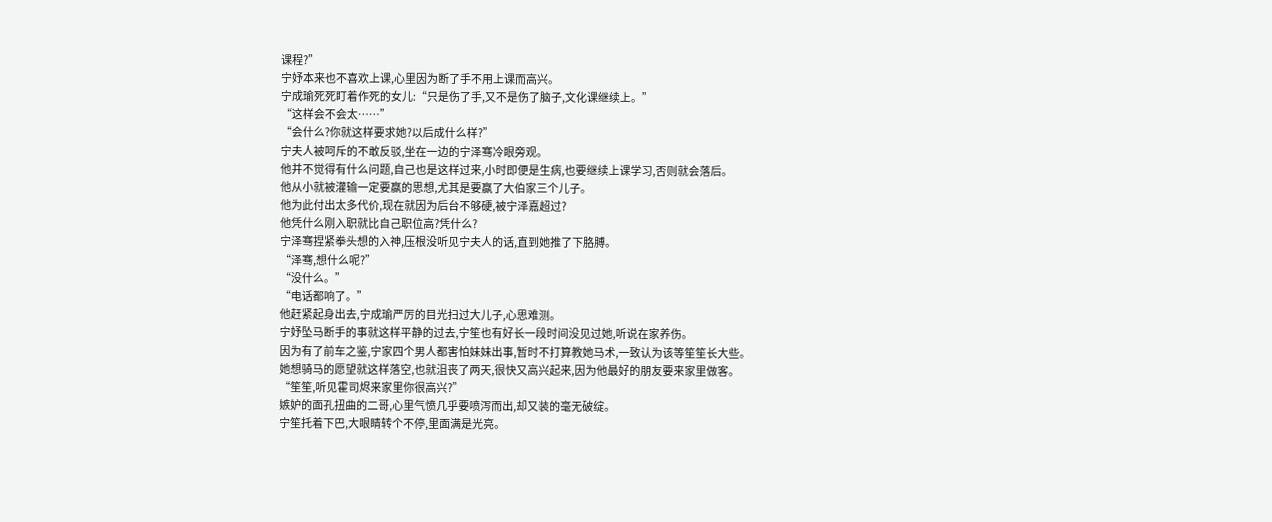课程?”
宁妤本来也不喜欢上课,心里因为断了手不用上课而高兴。
宁成瑜死死盯着作死的女儿:“只是伤了手,又不是伤了脑子,文化课继续上。”
“这样会不会太……”
“会什么?你就这样要求她?以后成什么样?”
宁夫人被呵斥的不敢反驳,坐在一边的宁泽骞冷眼旁观。
他并不觉得有什么问题,自己也是这样过来,小时即便是生病,也要继续上课学习,否则就会落后。
他从小就被灌输一定要赢的思想,尤其是要赢了大伯家三个儿子。
他为此付出太多代价,现在就因为后台不够硬,被宁泽嘉超过?
他凭什么刚入职就比自己职位高?凭什么?
宁泽骞捏紧拳头想的入神,压根没听见宁夫人的话,直到她推了下胳膊。
“泽骞,想什么呢?”
“没什么。”
“电话都响了。”
他赶紧起身出去,宁成瑜严厉的目光扫过大儿子,心思难测。
宁妤坠马断手的事就这样平静的过去,宁笙也有好长一段时间没见过她,听说在家养伤。
因为有了前车之鉴,宁家四个男人都害怕妹妹出事,暂时不打算教她马术,一致认为该等笙笙长大些。
她想骑马的愿望就这样落空,也就沮丧了两天,很快又高兴起来,因为他最好的朋友要来家里做客。
“笙笙,听见霍司烬来家里你很高兴?”
嫉妒的面孔扭曲的二哥,心里气愤几乎要喷泻而出,却又装的毫无破绽。
宁笙托着下巴,大眼睛转个不停,里面满是光亮。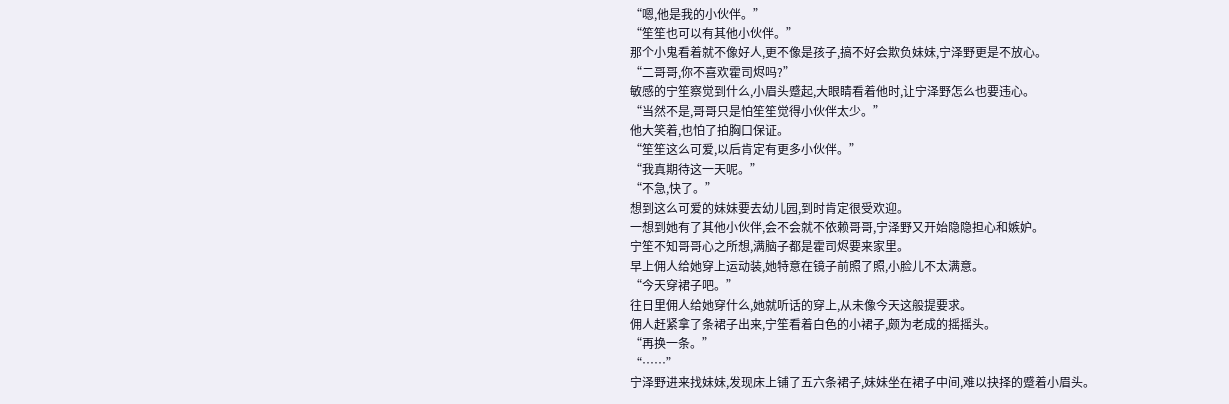“嗯,他是我的小伙伴。”
“笙笙也可以有其他小伙伴。”
那个小鬼看着就不像好人,更不像是孩子,搞不好会欺负妹妹,宁泽野更是不放心。
“二哥哥,你不喜欢霍司烬吗?”
敏感的宁笙察觉到什么,小眉头蹙起,大眼睛看着他时,让宁泽野怎么也要违心。
“当然不是,哥哥只是怕笙笙觉得小伙伴太少。”
他大笑着,也怕了拍胸口保证。
“笙笙这么可爱,以后肯定有更多小伙伴。”
“我真期待这一天呢。”
“不急,快了。”
想到这么可爱的妹妹要去幼儿园,到时肯定很受欢迎。
一想到她有了其他小伙伴,会不会就不依赖哥哥,宁泽野又开始隐隐担心和嫉妒。
宁笙不知哥哥心之所想,满脑子都是霍司烬要来家里。
早上佣人给她穿上运动装,她特意在镜子前照了照,小脸儿不太满意。
“今天穿裙子吧。”
往日里佣人给她穿什么,她就听话的穿上,从未像今天这般提要求。
佣人赶紧拿了条裙子出来,宁笙看着白色的小裙子,颇为老成的摇摇头。
“再换一条。”
“……”
宁泽野进来找妹妹,发现床上铺了五六条裙子,妹妹坐在裙子中间,难以抉择的蹙着小眉头。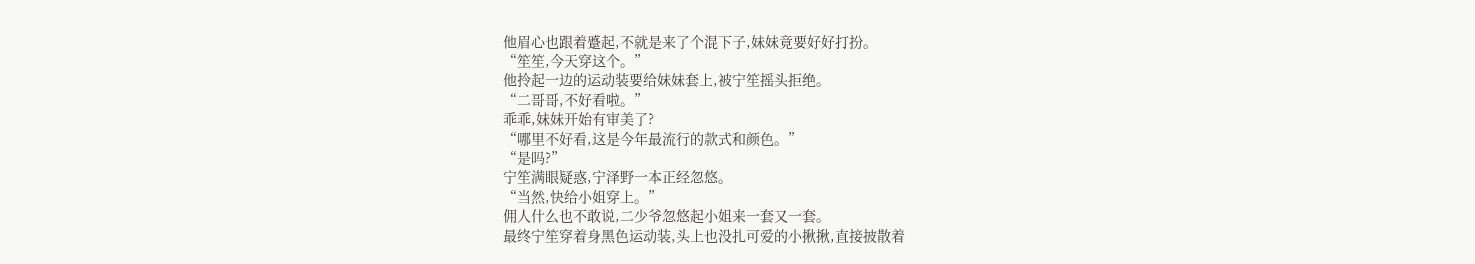他眉心也跟着蹙起,不就是来了个混下子,妹妹竟要好好打扮。
“笙笙,今天穿这个。”
他拎起一边的运动装要给妹妹套上,被宁笙摇头拒绝。
“二哥哥,不好看啦。”
乖乖,妹妹开始有审美了?
“哪里不好看,这是今年最流行的款式和颜色。”
“是吗?”
宁笙满眼疑惑,宁泽野一本正经忽悠。
“当然,快给小姐穿上。”
佣人什么也不敢说,二少爷忽悠起小姐来一套又一套。
最终宁笙穿着身黑色运动装,头上也没扎可爱的小揪揪,直接披散着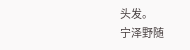头发。
宁泽野随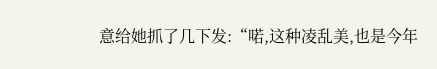意给她抓了几下发:“喏,这种凌乱美,也是今年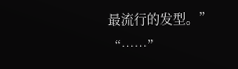最流行的发型。”
“……”